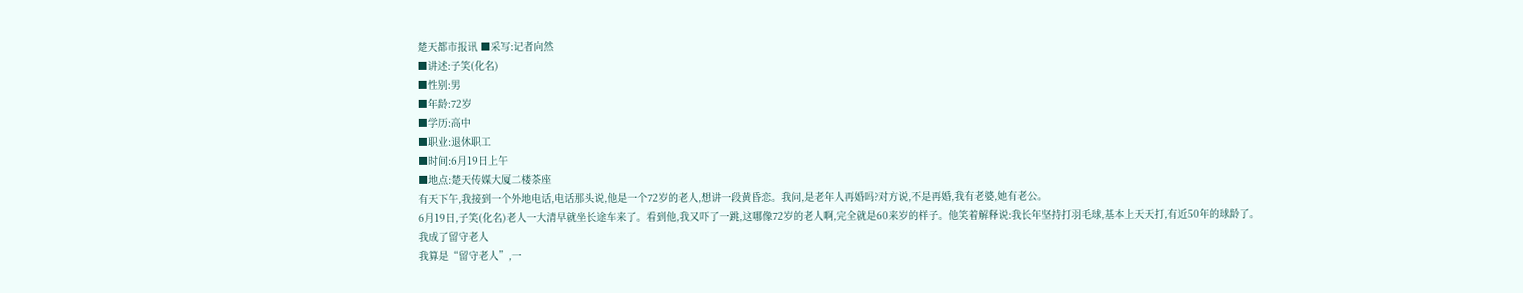楚天都市报讯 ■采写:记者向然
■讲述:子笑(化名)
■性别:男
■年龄:72岁
■学历:高中
■职业:退休职工
■时间:6月19日上午
■地点:楚天传媒大厦二楼茶座
有天下午,我接到一个外地电话,电话那头说,他是一个72岁的老人,想讲一段黄昏恋。我问,是老年人再婚吗?对方说,不是再婚,我有老婆,她有老公。
6月19日,子笑(化名)老人一大清早就坐长途车来了。看到他,我又吓了一跳,这哪像72岁的老人啊,完全就是60来岁的样子。他笑着解释说:我长年坚持打羽毛球,基本上天天打,有近50年的球龄了。
我成了留守老人
我算是“留守老人”,一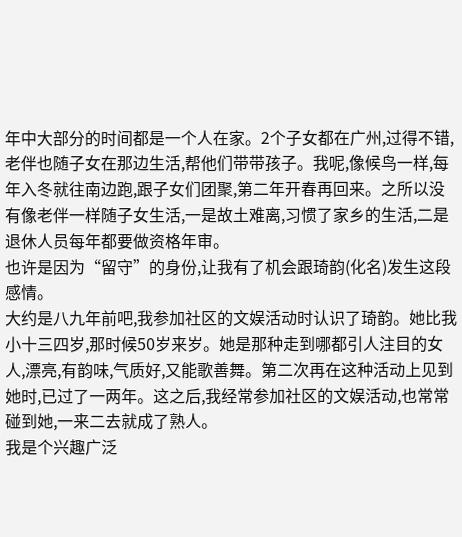年中大部分的时间都是一个人在家。2个子女都在广州,过得不错,老伴也随子女在那边生活,帮他们带带孩子。我呢,像候鸟一样,每年入冬就往南边跑,跟子女们团聚,第二年开春再回来。之所以没有像老伴一样随子女生活,一是故土难离,习惯了家乡的生活,二是退休人员每年都要做资格年审。
也许是因为“留守”的身份,让我有了机会跟琦韵(化名)发生这段感情。
大约是八九年前吧,我参加社区的文娱活动时认识了琦韵。她比我小十三四岁,那时候50岁来岁。她是那种走到哪都引人注目的女人,漂亮,有韵味,气质好,又能歌善舞。第二次再在这种活动上见到她时,已过了一两年。这之后,我经常参加社区的文娱活动,也常常碰到她,一来二去就成了熟人。
我是个兴趣广泛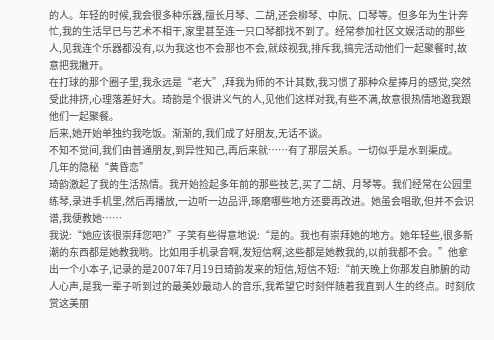的人。年轻的时候,我会很多种乐器,擅长月琴、二胡,还会柳琴、中阮、口琴等。但多年为生计奔忙,我的生活早已与艺术不相干,家里甚至连一只口琴都找不到了。经常参加社区文娱活动的那些人,见我连个乐器都没有,以为我这也不会那也不会,就歧视我,排斥我,搞完活动他们一起聚餐时,故意把我撇开。
在打球的那个圈子里,我永远是“老大”,拜我为师的不计其数,我习惯了那种众星捧月的感觉,突然受此排挤,心理落差好大。琦韵是个很讲义气的人,见他们这样对我,有些不满,故意很热情地邀我跟他们一起聚餐。
后来,她开始单独约我吃饭。渐渐的,我们成了好朋友,无话不谈。
不知不觉间,我们由普通朋友,到异性知己,再后来就……有了那层关系。一切似乎是水到渠成。
几年的隐秘“黄昏恋”
琦韵激起了我的生活热情。我开始捡起多年前的那些技艺,买了二胡、月琴等。我们经常在公园里练琴,录进手机里,然后再播放,一边听一边品评,琢磨哪些地方还要再改进。她虽会唱歌,但并不会识谱,我便教她……
我说:“她应该很崇拜您吧?”子笑有些得意地说:“是的。我也有崇拜她的地方。她年轻些,很多新潮的东西都是她教我哟。比如用手机录音啊,发短信啊,这些都是她教我的,以前我都不会。”他拿出一个小本子,记录的是2007年7月19日琦韵发来的短信,短信不短:“前天晚上你那发自肺腑的动人心声,是我一辈子听到过的最美妙最动人的音乐,我希望它时刻伴随着我直到人生的终点。时刻欣赏这美丽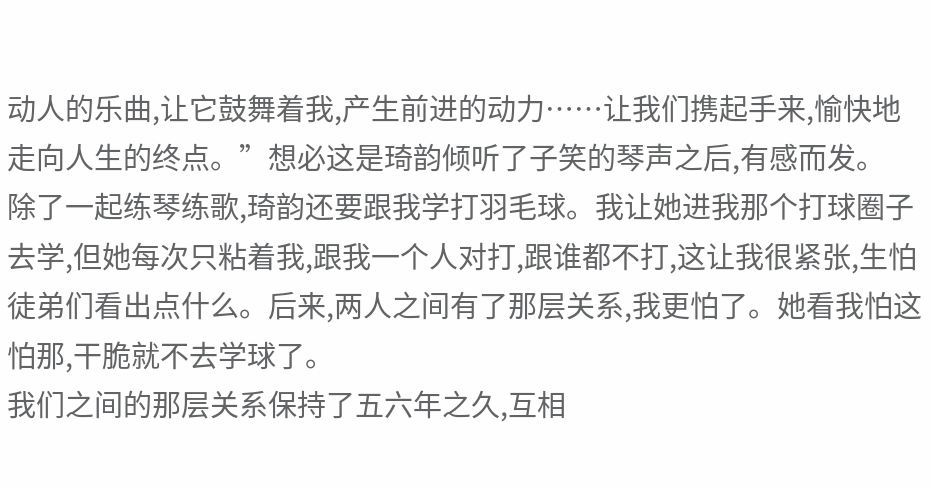动人的乐曲,让它鼓舞着我,产生前进的动力……让我们携起手来,愉快地走向人生的终点。”想必这是琦韵倾听了子笑的琴声之后,有感而发。
除了一起练琴练歌,琦韵还要跟我学打羽毛球。我让她进我那个打球圈子去学,但她每次只粘着我,跟我一个人对打,跟谁都不打,这让我很紧张,生怕徒弟们看出点什么。后来,两人之间有了那层关系,我更怕了。她看我怕这怕那,干脆就不去学球了。
我们之间的那层关系保持了五六年之久,互相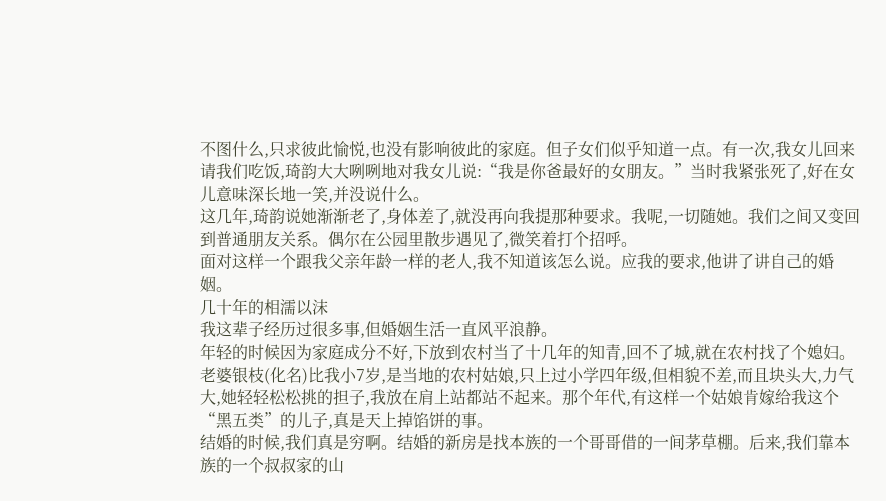不图什么,只求彼此愉悦,也没有影响彼此的家庭。但子女们似乎知道一点。有一次,我女儿回来请我们吃饭,琦韵大大咧咧地对我女儿说:“我是你爸最好的女朋友。”当时我紧张死了,好在女儿意味深长地一笑,并没说什么。
这几年,琦韵说她渐渐老了,身体差了,就没再向我提那种要求。我呢,一切随她。我们之间又变回到普通朋友关系。偶尔在公园里散步遇见了,微笑着打个招呼。
面对这样一个跟我父亲年龄一样的老人,我不知道该怎么说。应我的要求,他讲了讲自己的婚姻。
几十年的相濡以沫
我这辈子经历过很多事,但婚姻生活一直风平浪静。
年轻的时候因为家庭成分不好,下放到农村当了十几年的知青,回不了城,就在农村找了个媳妇。老婆银枝(化名)比我小7岁,是当地的农村姑娘,只上过小学四年级,但相貌不差,而且块头大,力气大,她轻轻松松挑的担子,我放在肩上站都站不起来。那个年代,有这样一个姑娘肯嫁给我这个“黑五类”的儿子,真是天上掉馅饼的事。
结婚的时候,我们真是穷啊。结婚的新房是找本族的一个哥哥借的一间茅草棚。后来,我们靠本族的一个叔叔家的山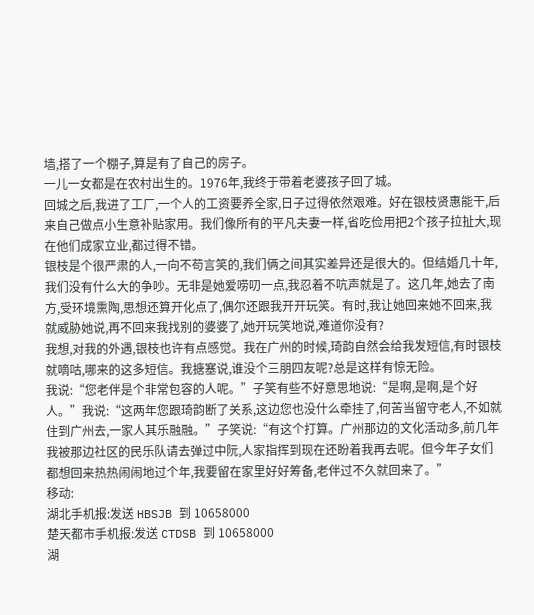墙,搭了一个棚子,算是有了自己的房子。
一儿一女都是在农村出生的。1976年,我终于带着老婆孩子回了城。
回城之后,我进了工厂,一个人的工资要养全家,日子过得依然艰难。好在银枝贤惠能干,后来自己做点小生意补贴家用。我们像所有的平凡夫妻一样,省吃俭用把2个孩子拉扯大,现在他们成家立业,都过得不错。
银枝是个很严肃的人,一向不苟言笑的,我们俩之间其实差异还是很大的。但结婚几十年,我们没有什么大的争吵。无非是她爱唠叨一点,我忍着不吭声就是了。这几年,她去了南方,受环境熏陶,思想还算开化点了,偶尔还跟我开开玩笑。有时,我让她回来她不回来,我就威胁她说,再不回来我找别的婆婆了,她开玩笑地说,难道你没有?
我想,对我的外遇,银枝也许有点感觉。我在广州的时候,琦韵自然会给我发短信,有时银枝就嘀咕,哪来的这多短信。我搪塞说,谁没个三朋四友呢?总是这样有惊无险。
我说:“您老伴是个非常包容的人呢。”子笑有些不好意思地说:“是啊,是啊,是个好人。”我说:“这两年您跟琦韵断了关系,这边您也没什么牵挂了,何苦当留守老人,不如就住到广州去,一家人其乐融融。”子笑说:“有这个打算。广州那边的文化活动多,前几年我被那边社区的民乐队请去弹过中阮,人家指挥到现在还盼着我再去呢。但今年子女们都想回来热热闹闹地过个年,我要留在家里好好筹备,老伴过不久就回来了。”
移动:
湖北手机报:发送 HBSJB 到 10658000
楚天都市手机报:发送 CTDSB 到 10658000
湖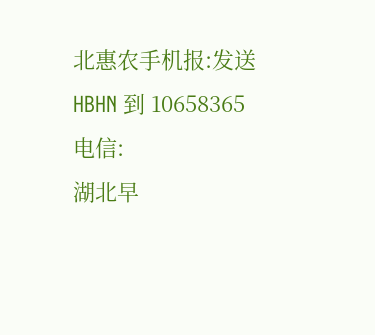北惠农手机报:发送 HBHN 到 10658365
电信:
湖北早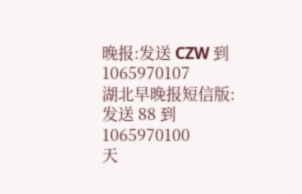晚报:发送 CZW 到 1065970107
湖北早晚报短信版:发送 88 到 1065970100
天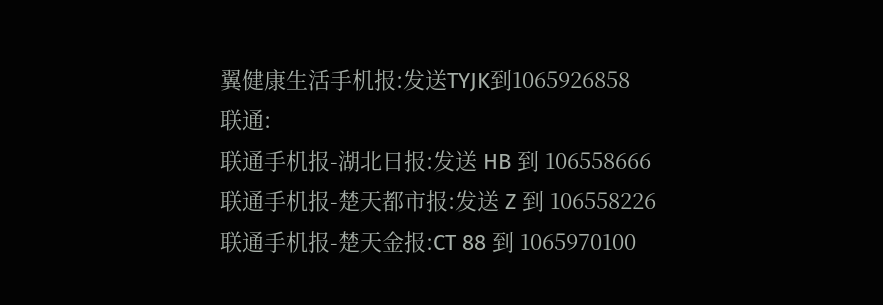翼健康生活手机报:发送TYJK到1065926858
联通:
联通手机报-湖北日报:发送 HB 到 106558666
联通手机报-楚天都市报:发送 Z 到 106558226
联通手机报-楚天金报:CT 88 到 1065970100